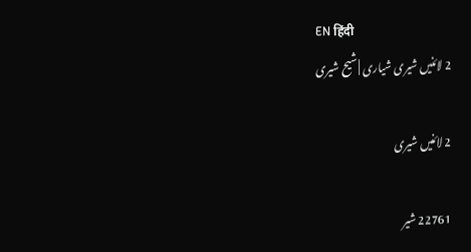EN हिंदी
2 لائنیں شیری شیاری | شیح شیری

2 لائنیں شیری

22761 شیر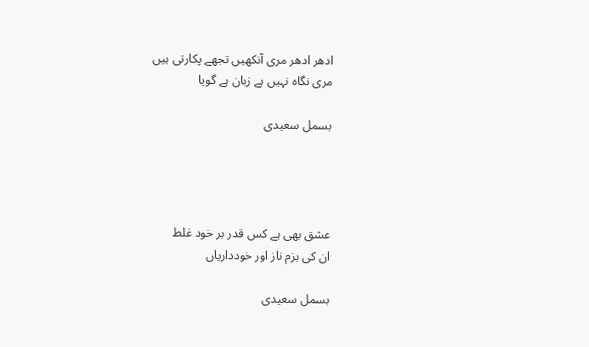ادھر ادھر مری آنکھیں تجھے پکارتی ہیں
مری نگاہ نہیں ہے زبان ہے گویا

بسمل سعیدی




عشق بھی ہے کس قدر بر خود غلط
ان کی بزم ناز اور خودداریاں

بسمل سعیدی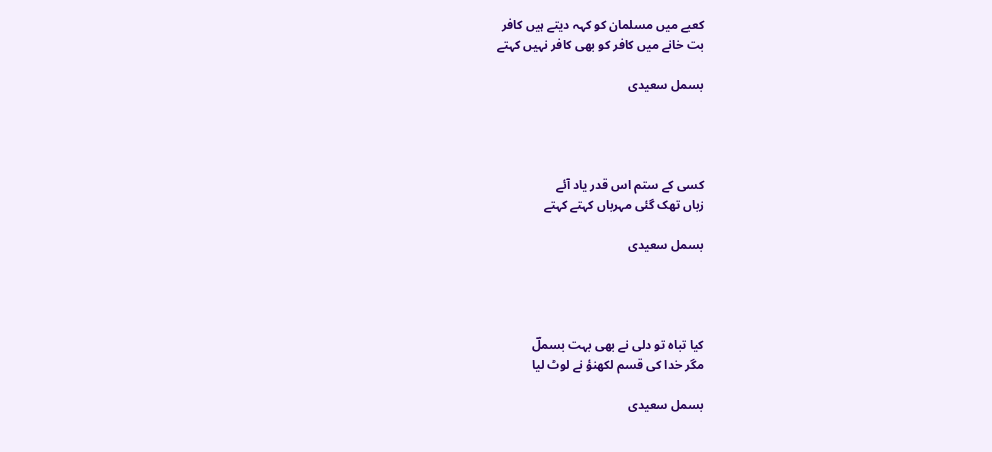کعبے میں مسلمان کو کہہ دیتے ہیں کافر
بت خانے میں کافر کو بھی کافر نہیں کہتے

بسمل سعیدی




کسی کے ستم اس قدر یاد آئے
زباں تھک گئی مہرباں کہتے کہتے

بسمل سعیدی




کیا تباہ تو دلی نے بھی بہت بسملؔ
مگر خدا کی قسم لکھنؤ نے لوٹ لیا

بسمل سعیدی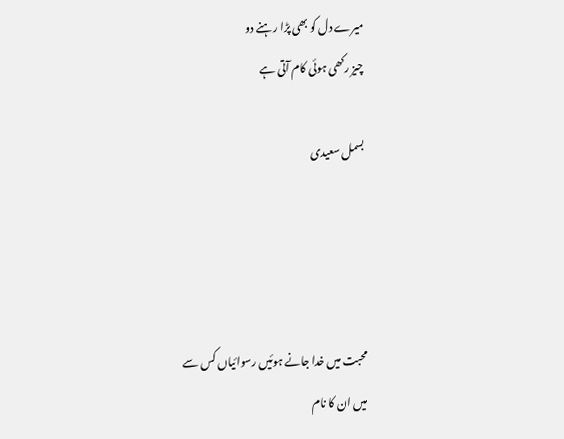میرے دل کو بھی پڑا رہنے دو
چیز رکھی ہوئی کام آتی ہے

بسمل سعیدی




محبت میں خدا جانے ہوئیں رسوائیاں کس سے
میں ان کا نام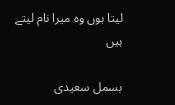لیتا ہوں وہ میرا نام لیتے ہیں

بسمل سعیدی